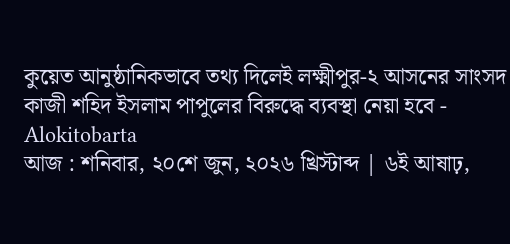কুয়েত আনুষ্ঠানিকভাবে তথ্য দিলেই লক্ষ্মীপুর-২ আসনের সাংসদ কাজী শহিদ ইসলাম পাপুলের বিরুদ্ধে ব্যবস্থা নেয়া হবে - Alokitobarta
আজ : শনিবার, ২০শে জুন, ২০২৬ খ্রিস্টাব্দ | ৬ই আষাঢ়,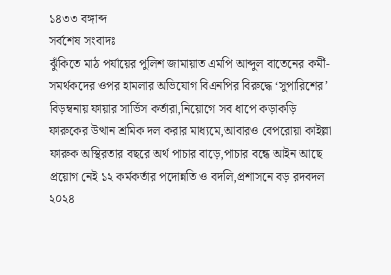১৪৩৩ বঙ্গাব্দ
সর্বশেষ সংবাদঃ
ঝুঁকিতে মাঠ পর্যায়ের পুলিশ জামায়াত এমপি আব্দুল বাতেনের কর্মী-সমর্থকদের ওপর হামলার অভিযোগ বিএনপির বিরুদ্ধে ‘সুপারিশের’ বিড়ম্বনায় ফায়ার সার্ভিস কর্তারা,নিয়োগে সব ধাপে কড়াকড়ি ফারুকের উত্থান শ্রমিক দল করার মাধ্যমে,আবারও বেপরোয়া কাইল্লা ফারুক অস্থিরতার বছরে অর্থ পাচার বাড়ে,পাচার বন্ধে আইন আছে প্রয়োগ নেই ১২ কর্মকর্তার পদোন্নতি ও বদলি,প্রশাসনে বড় রদবদল ২০২৪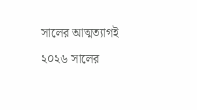সালের আত্মত্যাগই ২০২৬ সালের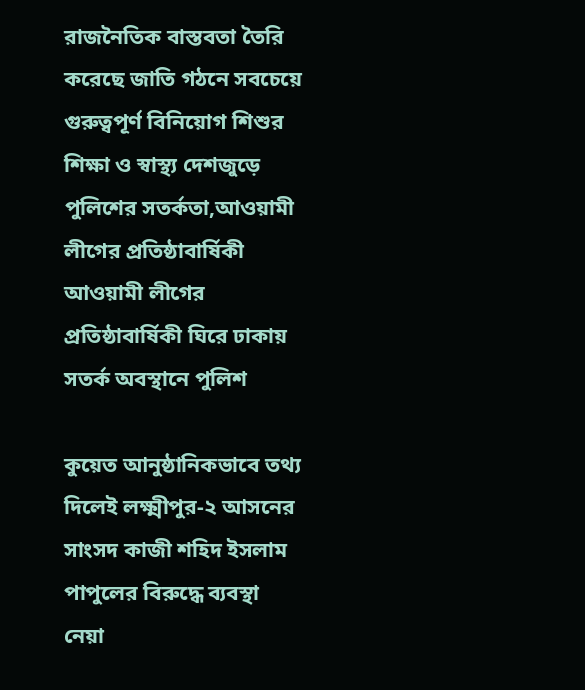রাজনৈতিক বাস্তবতা তৈরি করেছে জাতি গঠনে সবচেয়ে গুরুত্বপূর্ণ বিনিয়োগ শিশুর শিক্ষা ও স্বাস্থ্য দেশজুড়ে পুলিশের সতর্কতা,আওয়ামী লীগের প্রতিষ্ঠাবার্ষিকী আওয়ামী লীগের প্রতিষ্ঠাবার্ষিকী ঘিরে ঢাকায় সতর্ক অবস্থানে পুলিশ

কুয়েত আনুষ্ঠানিকভাবে তথ্য দিলেই লক্ষ্মীপুর-২ আসনের সাংসদ কাজী শহিদ ইসলাম পাপুলের বিরুদ্ধে ব্যবস্থা নেয়া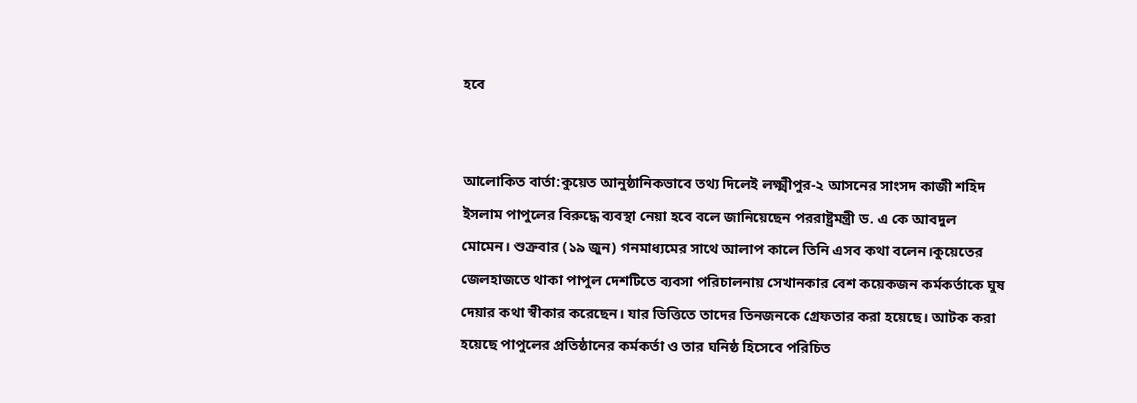হবে


আলোকিত বার্তা:কুয়েত আনুষ্ঠানিকভাবে তথ্য দিলেই লক্ষ্মীপুর-২ আসনের সাংসদ কাজী শহিদ ইসলাম পাপুলের বিরুদ্ধে ব্যবস্থা নেয়া হবে বলে জানিয়েছেন পররাষ্ট্রমন্ত্রী ড. এ কে আবদুল মোমেন। শুক্রবার (১৯ জুন) গনমাধ্যমের সাথে আলাপ কালে তিনি এসব কথা বলেন।কুয়েতের জেলহাজতে থাকা পাপুল দেশটিতে ব্যবসা পরিচালনায় সেখানকার বেশ কয়েকজন কর্মকর্তাকে ঘুষ দেয়ার কথা স্বীকার করেছেন। যার ভিত্তিতে তাদের তিনজনকে গ্রেফতার করা হয়েছে। আটক করা হয়েছে পাপুলের প্রতিষ্ঠানের কর্মকর্তা ও তার ঘনিষ্ঠ হিসেবে পরিচিত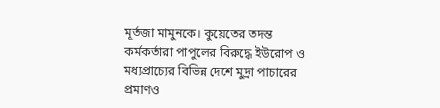মূর্তজা মামুনকে। কুয়েতের তদন্ত কর্মকর্তারা পাপুলের বিরুদ্ধে ইউরোপ ও মধ্যপ্রাচ্যের বিভিন্ন দেশে মুদ্রা পাচারের প্রমাণও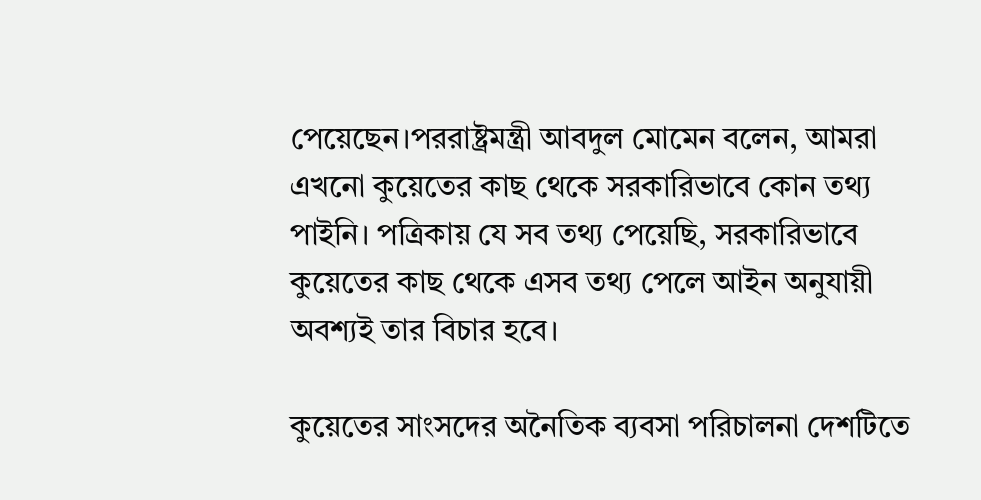পেয়েছেন।পররাষ্ট্রমন্ত্রী আবদুল মোমেন বলেন, আমরা এখনো কুয়েতের কাছ থেকে সরকারিভাবে কোন তথ্য পাইনি। পত্রিকায় যে সব তথ্য পেয়েছি, সরকারিভাবে কুয়েতের কাছ থেকে এসব তথ্য পেলে আইন অনুযায়ী অবশ্যই তার বিচার হবে।

কুয়েতের সাংসদের অনৈতিক ব্যবসা পরিচালনা দেশটিতে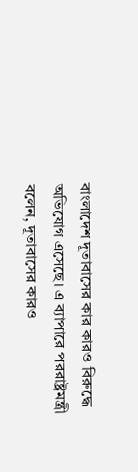বাংলাদেশ দূতাবাসের কার কারও বিরুদ্ধে অভিযোগ এসেছে। এ ব্যাপারে পররাষ্ট্রমন্ত্রী বলেন, দূতাবাসের কারও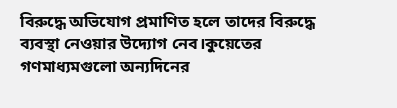বিরুদ্ধে অভিযোগ প্রমাণিত হলে তাদের বিরুদ্ধে ব্যবস্থা নেওয়ার উদ্যোগ নেব।কুয়েতের গণমাধ্যমগুলো অন্যদিনের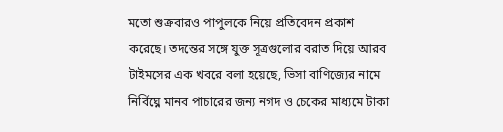মতো শুক্রবারও পাপুলকে নিয়ে প্রতিবেদন প্রকাশ করেছে। তদন্তের সঙ্গে যুক্ত সূত্রগুলোর বরাত দিয়ে আরব টাইমসের এক খবরে বলা হয়েছে, ভিসা বাণিজ্যের নামে নির্বিঘ্নে মানব পাচারের জন্য নগদ ও চেকের মাধ্যমে টাকা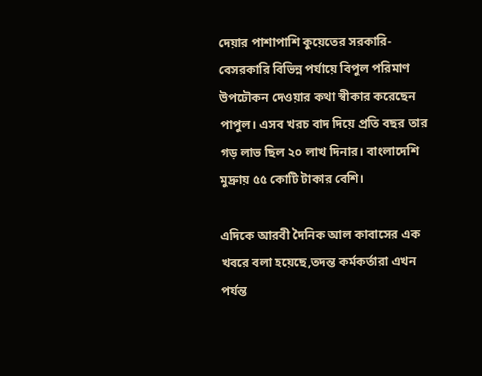দেয়ার পাশাপাশি কুয়েতের সরকারি-বেসরকারি বিভিন্ন পর্যায়ে বিপুল পরিমাণ উপঢৌকন দেওয়ার কথা স্বীকার করেছেন পাপুল। এসব খরচ বাদ দিয়ে প্রতি বছর তার গড় লাভ ছিল ২০ লাখ দিনার। বাংলাদেশি মুদ্রুায় ৫৫ কোটি টাকার বেশি।

এদিকে আরবী দৈনিক আল কাবাসের এক খবরে বলা হয়েছে,তদন্ত কর্মকর্তারা এখন পর্যন্ত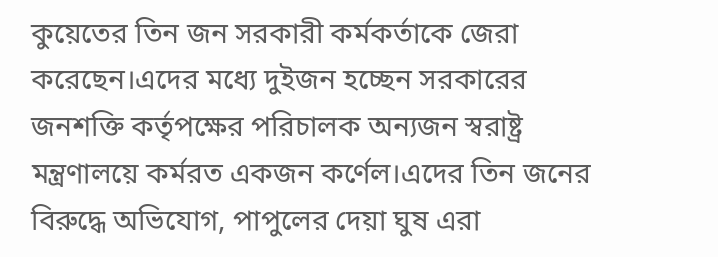কুয়েতের তিন জন সরকারী কর্মকর্তাকে জেরা করেছেন।এদের মধ্যে দুইজন হচ্ছেন সরকারের জনশক্তি কর্তৃপক্ষের পরিচালক অন্যজন স্বরাষ্ট্র মন্ত্রণালয়ে কর্মরত একজন কর্ণেল।এদের তিন জনের বিরুদ্ধে অভিযোগ, পাপুলের দেয়া ঘুষ এরা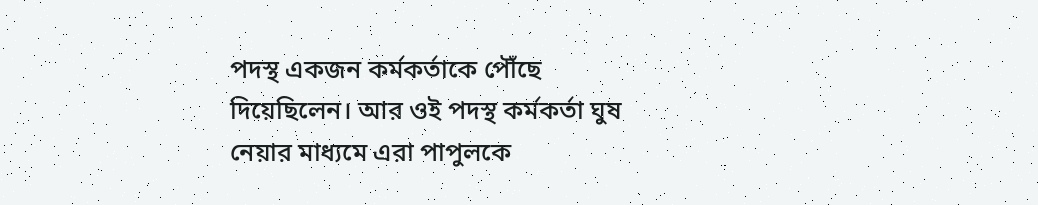পদস্থ একজন কর্মকর্তাকে পৌঁছে দিয়েছিলেন। আর ওই পদস্থ কর্মকর্তা ঘুষ নেয়ার মাধ্যমে এরা পাপুলকে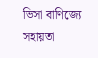ভিসা বাণিজ্যে সহায়তা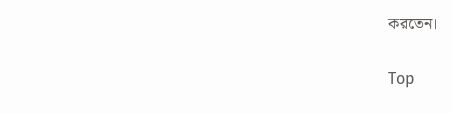করতেন।

Top